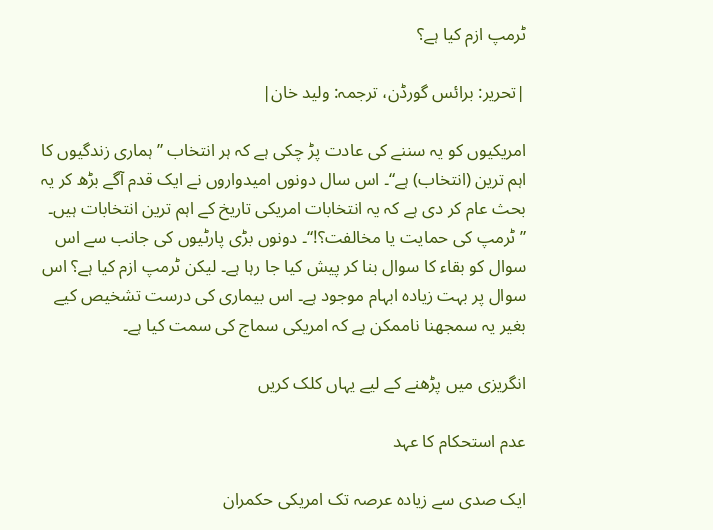ٹرمپ ازم کیا ہے؟

|تحریر: برائس گورڈن، ترجمہ: ولید خان|

امریکیوں کو یہ سننے کی عادت پڑ چکی ہے کہ ہر انتخاب ”ہماری زندگیوں کا اہم ترین (انتخاب) ہے“۔ اس سال دونوں امیدواروں نے ایک قدم آگے بڑھ کر یہ بحث عام کر دی ہے کہ یہ انتخابات امریکی تاریخ کے اہم ترین انتخابات ہیں۔ ”ٹرمپ کی حمایت یا مخالفت؟!“۔ دونوں بڑی پارٹیوں کی جانب سے اس سوال کو بقاء کا سوال بنا کر پیش کیا جا رہا ہے۔ لیکن ٹرمپ ازم کیا ہے؟ اس سوال پر بہت زیادہ ابہام موجود ہے۔ اس بیماری کی درست تشخیص کیے بغیر یہ سمجھنا ناممکن ہے کہ امریکی سماج کی سمت کیا ہے۔

انگریزی میں پڑھنے کے لیے یہاں کلک کریں

عدم استحکام کا عہد

ایک صدی سے زیادہ عرصہ تک امریکی حکمران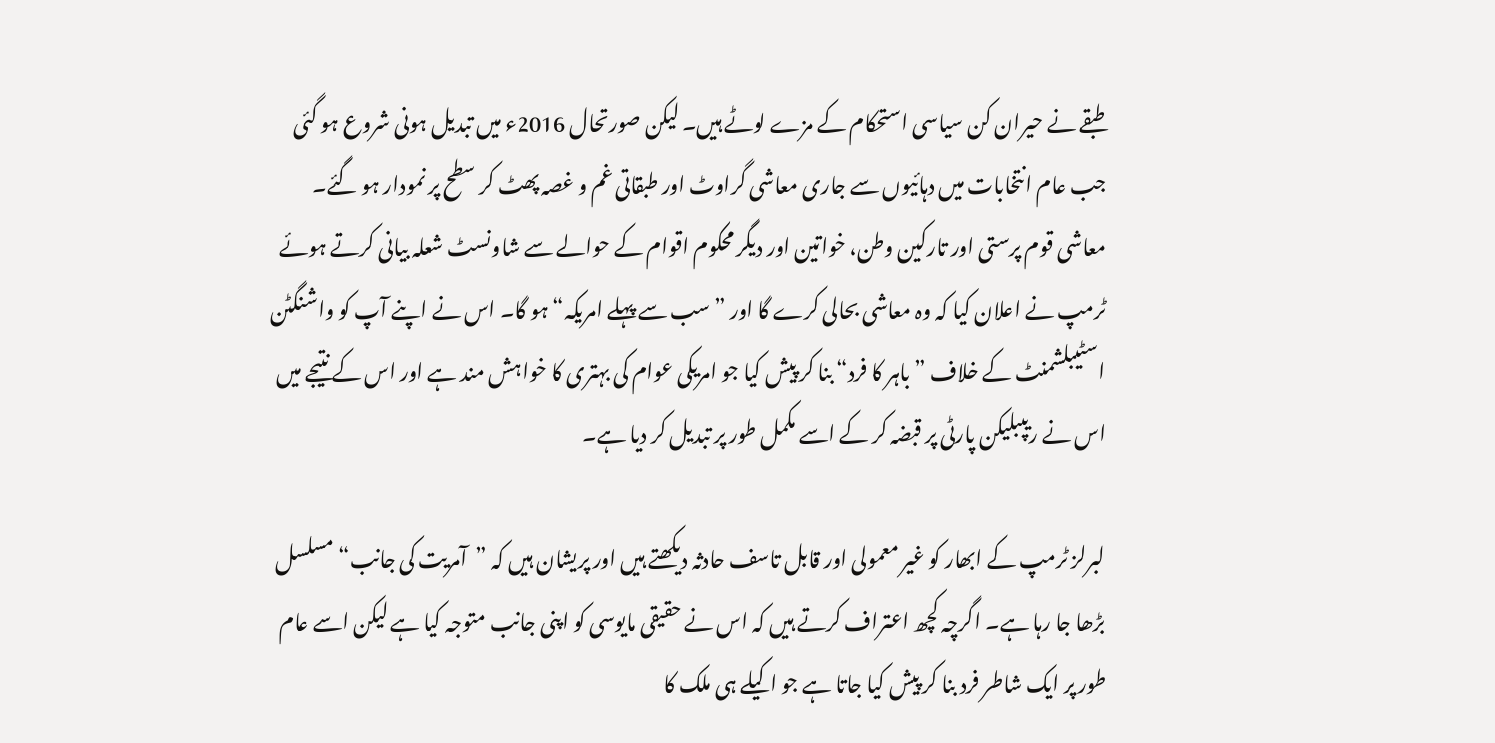طبقے نے حیران کن سیاسی استحکام کے مزے لوٹے ہیں۔ لیکن صورتحال 2016ء میں تبدیل ہونی شروع ہو گئی جب عام انتخابات میں دہائیوں سے جاری معاشی گراوٹ اور طبقاتی غم و غصہ پھٹ کر سطح پر نمودار ہو گئے۔ معاشی قوم پرستی اور تارکین وطن، خواتین اور دیگر محکوم اقوام کے حوالے سے شاونسٹ شعلہ بیانی کرتے ہوئے ٹرمپ نے اعلان کیا کہ وہ معاشی بحالی کرے گا اور ”سب سے پہلے امریکہ“ ہو گا۔ اس نے اپنے آپ کو واشنگٹن اسٹیبلشمنٹ کے خلاف ”باہر کا فرد“ بنا کر پیش کیا جو امریکی عوام کی بہتری کا خواہش مند ہے اور اس کے نتیجے میں اس نے ریپبلیکن پارٹی پر قبضہ کر کے اسے مکمل طور پر تبدیل کر دیا ہے۔

لبرلز ٹرمپ کے ابھار کو غیر معمولی اور قابل تاسف حادثہ دیکھتے ہیں اور پریشان ہیں کہ ”آمریت کی جانب“ مسلسل بڑھا جا رہا ہے۔ اگرچہ کچھ اعتراف کرتے ہیں کہ اس نے حقیقی مایوسی کو اپنی جانب متوجہ کیا ہے لیکن اسے عام طور پر ایک شاطر فرد بنا کر پیش کیا جاتا ہے جو اکیلے ہی ملک کا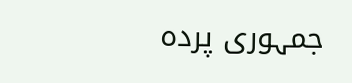جمہوری پردہ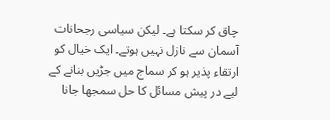چاق کر سکتا ہے۔ لیکن سیاسی رجحانات آسمان سے نازل نہیں ہوتے۔ ایک خیال کو ارتقاء پذیر ہو کر سماج میں جڑیں بنانے کے لیے در پیش مسائل کا حل سمجھا جانا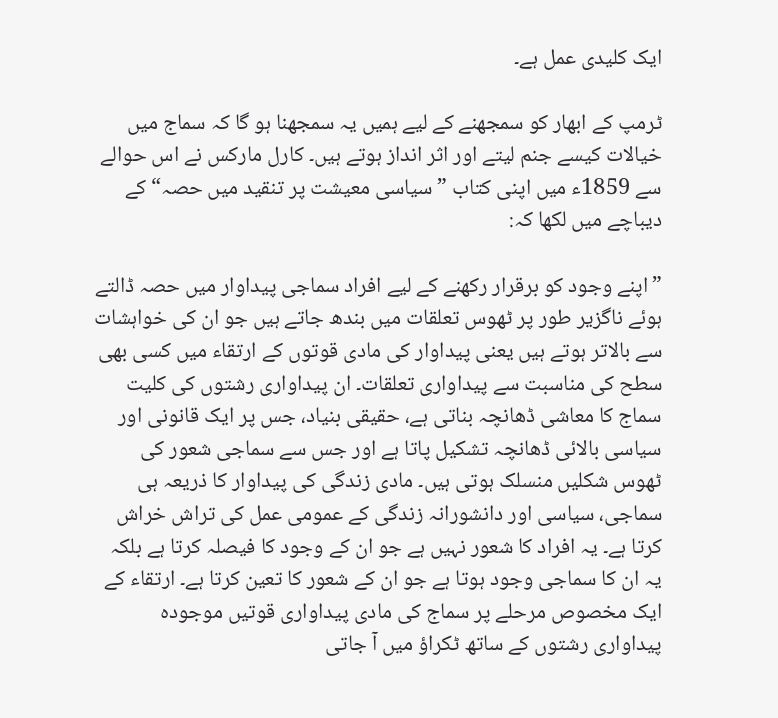ایک کلیدی عمل ہے۔

ٹرمپ کے ابھار کو سمجھنے کے لیے ہمیں یہ سمجھنا ہو گا کہ سماج میں خیالات کیسے جنم لیتے اور اثر انداز ہوتے ہیں۔ کارل مارکس نے اس حوالے سے 1859ء میں اپنی کتاب ”سیاسی معیشت پر تنقید میں حصہ“ کے دیباچے میں لکھا کہ:

”اپنے وجود کو برقرار رکھنے کے لیے افراد سماجی پیداوار میں حصہ ڈالتے ہوئے ناگزیر طور پر ٹھوس تعلقات میں بندھ جاتے ہیں جو ان کی خواہشات سے بالاتر ہوتے ہیں یعنی پیداوار کی مادی قوتوں کے ارتقاء میں کسی بھی سطح کی مناسبت سے پیداواری تعلقات۔ ان پیداواری رشتوں کی کلیت سماج کا معاشی ڈھانچہ بناتی ہے، حقیقی بنیاد، جس پر ایک قانونی اور سیاسی بالائی ڈھانچہ تشکیل پاتا ہے اور جس سے سماجی شعور کی ٹھوس شکلیں منسلک ہوتی ہیں۔ مادی زندگی کی پیداوار کا ذریعہ ہی سماجی، سیاسی اور دانشورانہ زندگی کے عمومی عمل کی تراش خراش کرتا ہے۔ یہ افراد کا شعور نہیں ہے جو ان کے وجود کا فیصلہ کرتا ہے بلکہ یہ ان کا سماجی وجود ہوتا ہے جو ان کے شعور کا تعین کرتا ہے۔ ارتقاء کے ایک مخصوص مرحلے پر سماج کی مادی پیداواری قوتیں موجودہ پیداواری رشتوں کے ساتھ ٹکراؤ میں آ جاتی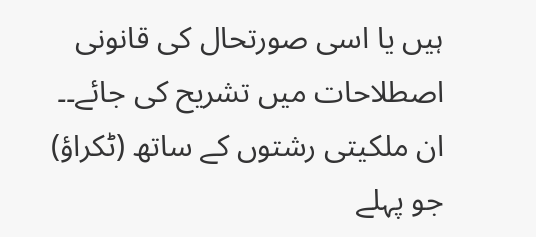ہیں یا اسی صورتحال کی قانونی اصطلاحات میں تشریح کی جائے۔۔ ان ملکیتی رشتوں کے ساتھ (ٹکراؤ) جو پہلے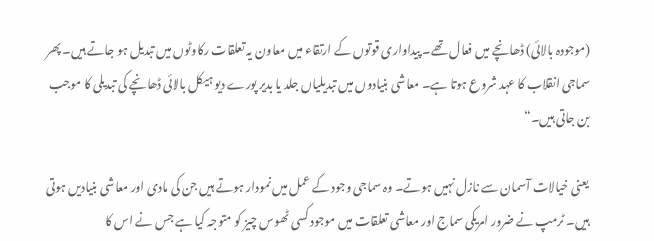(موجودہ بالائی) ڈھانچے میں فعال تھے۔ پیداواری قوتوں کے ارتقاء میں معاون یہ تعلقات رکاوٹوں میں تبدیل ہو جاتے ہیں۔ پھر سماجی انقلاب کا عہد شروع ہوتا ہے۔ معاشی بنیادوں میں تبدیلیاں جلد یا بدیر پورے دیو ہیکل بالائی ڈھانچے کی تبدیلی کا موجب بن جاتی ہیں۔“

یعنی خیالات آسمان سے نازل نہیں ہوتے۔ وہ سماجی وجود کے عمل میں نمودار ہوتے ہیں جن کی مادی اور معاشی بنیادیں ہوتی ہیں۔ ٹرمپ نے ضرور امریکی سماج اور معاشی تعلقات میں موجود کسی ٹھوس چیز کو متوجہ کیا ہے جس نے اس کا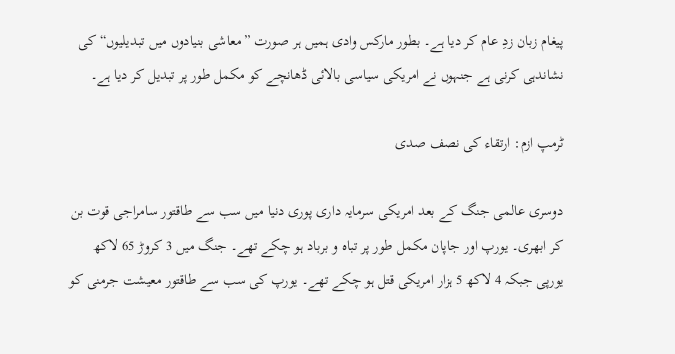پیغام زبان زدِ عام کر دیا ہے۔ بطور مارکس وادی ہمیں ہر صورت ”معاشی بنیادوں میں تبدیلیوں“ کی نشاندہی کرنی ہے جنہوں نے امریکی سیاسی بالائی ڈھانچے کو مکمل طور پر تبدیل کر دیا ہے۔

ٹرمپ ازم: ارتقاء کی نصف صدی

دوسری عالمی جنگ کے بعد امریکی سرمایہ داری پوری دنیا میں سب سے طاقتور سامراجی قوت بن کر ابھری۔ یورپ اور جاپان مکمل طور پر تباہ و برباد ہو چکے تھے۔ جنگ میں 3 کروڑ 65 لاکھ یورپی جبکہ 4 لاکھ 5 ہزار امریکی قتل ہو چکے تھے۔ یورپ کی سب سے طاقتور معیشت جرمنی کو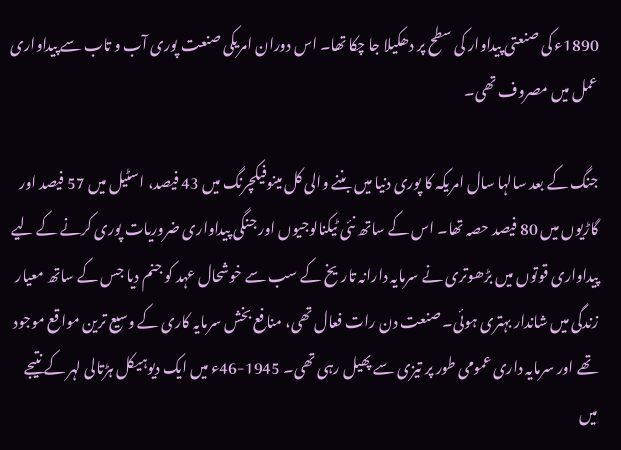1890ء کی صنعتی پیداوار کی سطح پر دھکیلا جا چکا تھا۔ اس دوران امریکی صنعت پوری آب و تاب سے پیداواری عمل میں مصروف تھی۔

جنگ کے بعد سالہا سال امریکہ کا پوری دنیا میں بننے والی کل مینوفیکچرنگ میں 43 فیصد، اسٹیل میں 57 فیصد اور گاڑیوں میں 80 فیصد حصہ تھا۔ اس کے ساتھ نئی ٹیکنالوجیوں اور جنگی پیداواری ضروریات پوری کرنے کے لیے پیداواری قوتوں میں بڑھوتری نے سرمایہ دارانہ تاریخ کے سب سے خوشحال عہد کو جنم دیا جس کے ساتھ معیار زندگی میں شاندار بہتری ہوئی۔ صنعت دن رات فعال تھی، منافع بخش سرمایہ کاری کے وسیع ترین مواقع موجود تھے اور سرمایہ داری عمومی طور پر تیزی سے پھیل رہی تھی۔ 1945-46ء میں ایک دیوہیکل ہڑتالی لہر کے نتیجے میں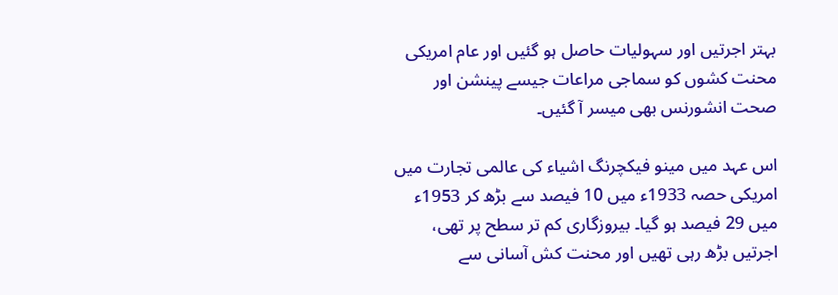بہتر اجرتیں اور سہولیات حاصل ہو گئیں اور عام امریکی محنت کشوں کو سماجی مراعات جیسے پینشن اور صحت انشورنس بھی میسر آ گئیں۔

اس عہد میں مینو فیکچرنگ اشیاء کی عالمی تجارت میں امریکی حصہ 1933ء میں 10 فیصد سے بڑھ کر 1953ء میں 29 فیصد ہو گیا۔ بیروزگاری کم تر سطح پر تھی، اجرتیں بڑھ رہی تھیں اور محنت کش آسانی سے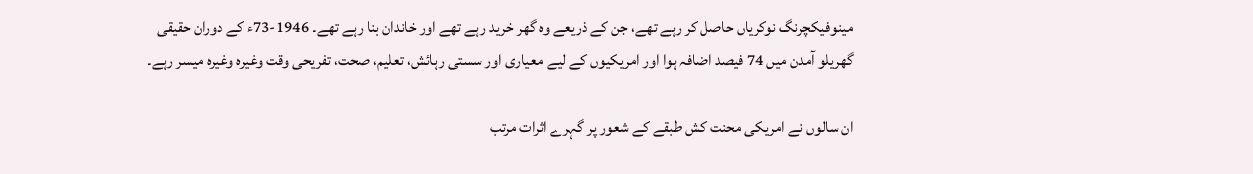مینوفیکچرنگ نوکریاں حاصل کر رہے تھے، جن کے ذریعے وہ گھر خرید رہے تھے اور خاندان بنا رہے تھے۔ 1946-73ء کے دوران حقیقی گھریلو آمدن میں 74 فیصد اضافہ ہوا اور امریکیوں کے لیے معیاری اور سستی رہائش، تعلیم، صحت، تفریحی وقت وغیرہ وغیرہ میسر رہے۔

ان سالوں نے امریکی محنت کش طبقے کے شعور پر گہرے اثرات مرتب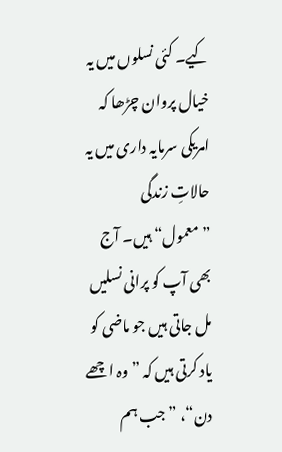کیے۔ کئی نسلوں میں یہ خیال پروان چڑھا کہ امریکی سرمایہ داری میں یہ حالاتِ زندگی ”معمول“ ہیں۔ آج بھی آپ کو پرانی نسلیں مل جاتی ہیں جو ماضی کو یاد کرتی ہیں کہ ”وہ اچھے دن“، ”جب ہم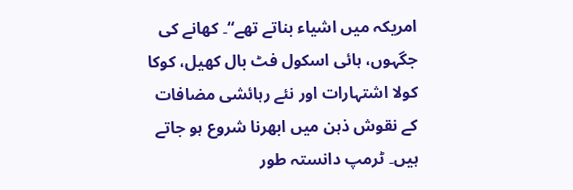امریکہ میں اشیاء بناتے تھے“۔ کھانے کی جگہوں، ہائی اسکول فٹ بال کھیل، کوکا کولا اشتہارات اور نئے رہائشی مضافات کے نقوش ذہن میں ابھرنا شروع ہو جاتے ہیں۔ ٹرمپ دانستہ طور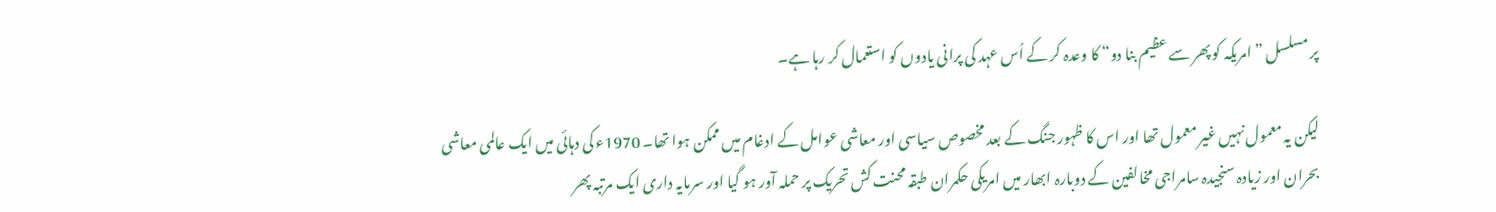پر مسلسل ”امریکہ کو پھر سے عظیم بنا دو“ کا وعدہ کر کے اُس عہد کی پرانی یادوں کو استعمال کر رہا ہے۔

لیکن یہ معمول نہیں غیر معمول تھا اور اس کا ظہور جنگ کے بعد مخصوص سیاسی اور معاشی عوامل کے ادغام میں ممکن ہوا تھا۔ 1970ء کی دہائی میں ایک عالمی معاشی بحران اور زیادہ سنجیدہ سامراجی مخالفین کے دوبارہ ابھار میں امریکی حکمران طبقہ محنت کش تحریک پر حملہ آور ہو گیا اور سرمایہ داری ایک مرتبہ پھر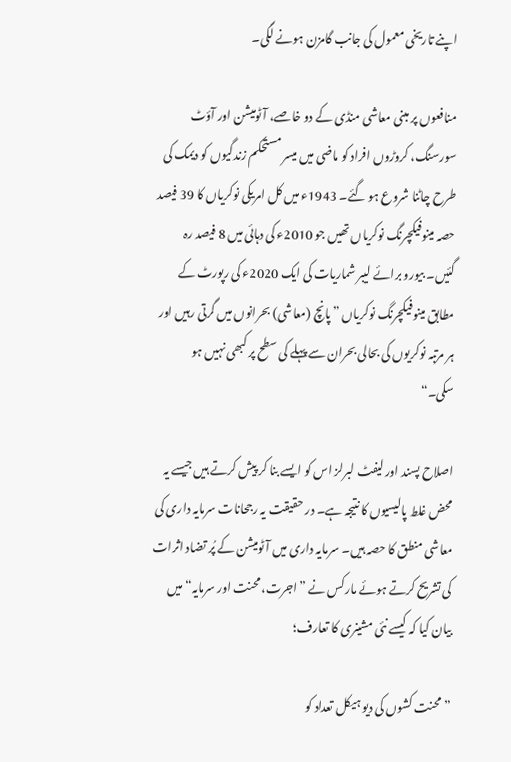اپنے تاریخی معمول کی جانب گامزن ہونے لگی۔

منافعوں پر مبنی معاشی منڈی کے دو خاصے، آٹومیشن اور آؤٹ سورسنگ، کروڑوں افراد کو ماضی میں میسر مستحکم زندگیوں کو دیمک کی طرح چاٹنا شروع ہو گئے۔ 1943ء میں کل امریکی نوکریاں کا 39 فیصد حصہ مینوفیکچرنگ نوکریاں تھیں جو 2010ء کی دہائی میں 8 فیصد رہ گئیں۔ بیورو برائے لیبر شماریات کی ایک 2020ء کی رپورٹ کے مطابق مینوفیکچرنگ نوکریاں ”پانچ (معاشی) بحرانوں میں گرتی رہیں اور ہر مرتبہ نوکریوں کی بحالی بحران سے پہلے کی سطح پر کبھی نہیں ہو سکی۔“

اصلاح پسند اور لیفٹ لبرلز اس کو ایسے بنا کر پیش کرتے ہیں جیسے یہ محض غلط پالیسیوں کا نتیجہ ہے۔ در حقیقت یہ رجحانات سرمایہ داری کی معاشی منطق کا حصہ ہیں۔ سرمایہ داری میں آٹومیشن کے پُر تضاد اثرات کی تشریح کرتے ہوئے مارکس نے ”اجرت، محنت اور سرمایہ“ میں بیان کیا کہ کیسے نئی مشینری کا تعارف؛

”محنت کشوں کی دیو ہیکل تعداد کو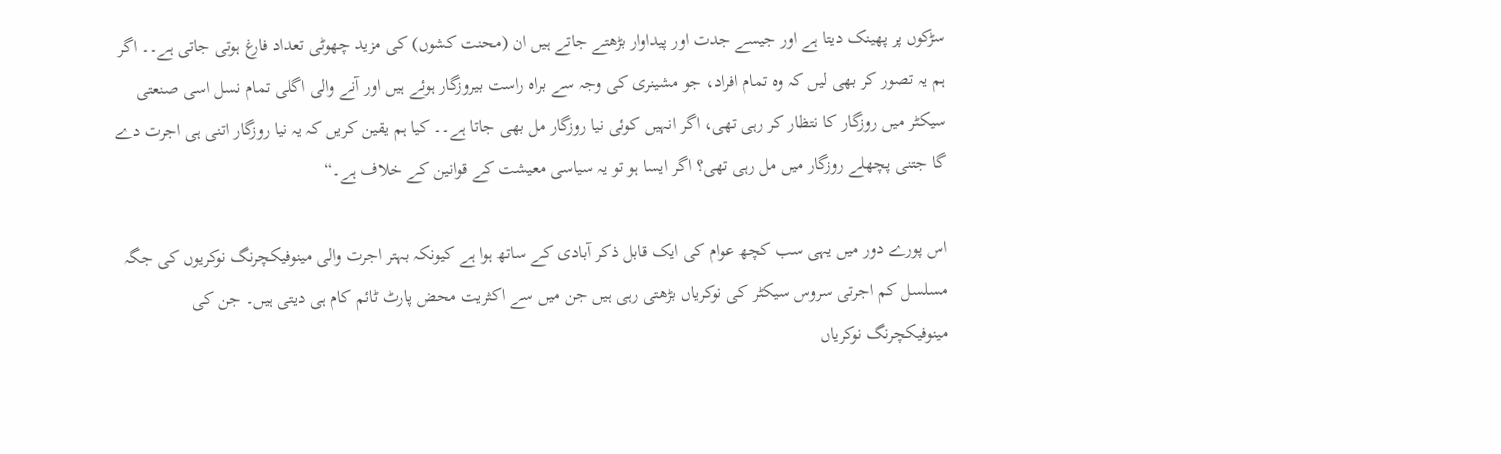سڑکوں پر پھینک دیتا ہے اور جیسے جدت اور پیداوار بڑھتے جاتے ہیں ان (محنت کشوں) کی مزید چھوٹی تعداد فارغ ہوتی جاتی ہے۔۔ اگر ہم یہ تصور کر بھی لیں کہ وہ تمام افراد، جو مشینری کی وجہ سے براہ راست بیروزگار ہوئے ہیں اور آنے والی اگلی تمام نسل اسی صنعتی سیکٹر میں روزگار کا نتظار کر رہی تھی، اگر انہیں کوئی نیا روزگار مل بھی جاتا ہے۔۔ کیا ہم یقین کریں کہ یہ نیا روزگار اتنی ہی اجرت دے گا جتنی پچھلے روزگار میں مل رہی تھی؟ اگر ایسا ہو تو یہ سیاسی معیشت کے قوانین کے خلاف ہے۔“

اس پورے دور میں یہی سب کچھ عوام کی ایک قابل ذکر آبادی کے ساتھ ہوا ہے کیونکہ بہتر اجرت والی مینوفیکچرنگ نوکریوں کی جگہ مسلسل کم اجرتی سروس سیکٹر کی نوکریاں بڑھتی رہی ہیں جن میں سے اکثریت محض پارٹ ٹائم کام ہی دیتی ہیں۔ جن کی مینوفیکچرنگ نوکریاں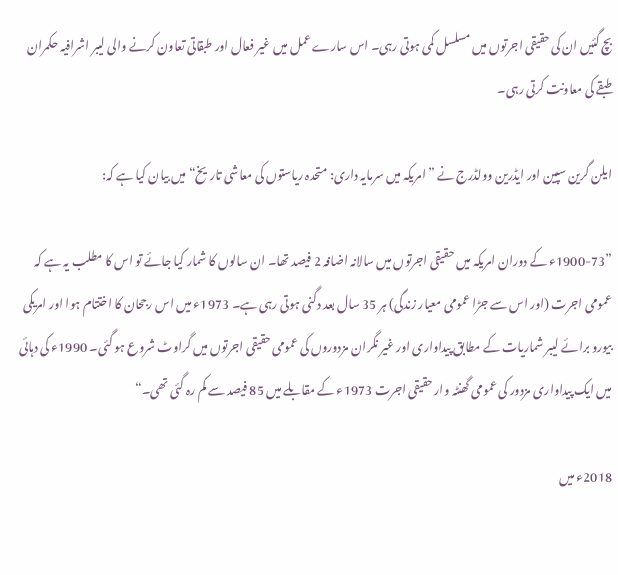بچ گئیں ان کی حقیقی اجرتوں میں مسلسل کمی ہوتی رہی۔ اس سارے عمل میں غیر فعال اور طبقاتی تعاون کرنے والی لیبر اشرافیہ حکمران طبقے کی معاونت کرتی رہی۔

ایلن گرین سپین اور ایڈرین وولڈرج نے ”امریکہ میں سرمایہ داری: متحدہ ریاستوں کی معاشی تاریخ“ میں بیان کیا ہے کہ:

”1900-73ء کے دوران امریکہ میں حقیقی اجرتوں میں سالانہ اضافہ 2 فیصد تھا۔ ان سالوں کا شمار کیا جائے تو اس کا مطلب یہ ہے کہ عمومی اجرت (اور اس سے جڑا عمومی معیار زندگی) ہر 35 سال بعد دگنی ہوتی رہی ہے۔ 1973ء میں اس رجحان کا اختتام ہوا اور امریکی بیورو برائے لیبر شماریات کے مطابق پیداواری اور غیر نگران مزدوروں کی عمومی حقیقی اجرتوں میں گراوٹ شروع ہو گئی۔ 1990ء کی دہائی میں ایک پیداواری مزدور کی عمومی گھنٹہ وار حقیقی اجرت 1973ء کے مقابلے میں 85 فیصد سے کم رہ گئی تھی۔“

2018ء میں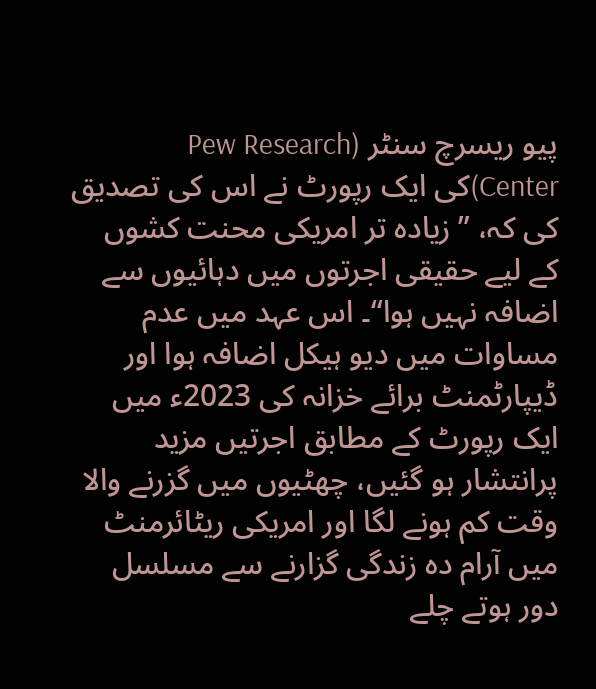پیو ریسرچ سنٹر (Pew Research Center)کی ایک رپورٹ نے اس کی تصدیق کی کہ، ”زیادہ تر امریکی محنت کشوں کے لیے حقیقی اجرتوں میں دہائیوں سے اضافہ نہیں ہوا“۔ اس عہد میں عدم مساوات میں دیو ہیکل اضافہ ہوا اور ڈیپارٹمنٹ برائے خزانہ کی 2023ء میں ایک رپورٹ کے مطابق اجرتیں مزید پرانتشار ہو گئیں، چھٹیوں میں گزرنے والا وقت کم ہونے لگا اور امریکی ریٹائرمنٹ میں آرام دہ زندگی گزارنے سے مسلسل دور ہوتے چلے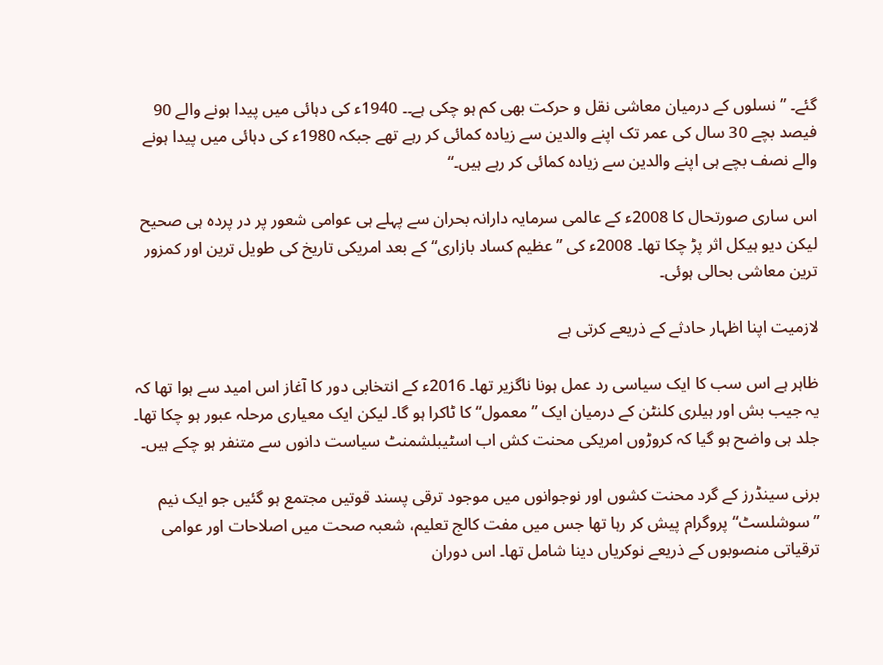گئے۔ ”نسلوں کے درمیان معاشی نقل و حرکت بھی کم ہو چکی ہے۔۔ 1940ء کی دہائی میں پیدا ہونے والے 90 فیصد بچے 30 سال کی عمر تک اپنے والدین سے زیادہ کمائی کر رہے تھے جبکہ 1980ء کی دہائی میں پیدا ہونے والے نصف بچے ہی اپنے والدین سے زیادہ کمائی کر رہے ہیں۔“

اس ساری صورتحال کا 2008ء کے عالمی سرمایہ دارانہ بحران سے پہلے ہی عوامی شعور پر در پردہ ہی صحیح لیکن دیو ہیکل اثر پڑ چکا تھا۔ 2008ء کی ”عظیم کساد بازاری“ کے بعد امریکی تاریخ کی طویل ترین اور کمزور ترین معاشی بحالی ہوئی۔

لازمیت اپنا اظہار حادثے کے ذریعے کرتی ہے

ظاہر ہے اس سب کا ایک سیاسی رد عمل ہونا ناگزیر تھا۔ 2016ء کے انتخابی دور کا آغاز اس امید سے ہوا تھا کہ یہ جیب بش اور ہیلری کلنٹن کے درمیان ایک ”معمول“ کا ٹاکرا ہو گا۔ لیکن ایک معیاری مرحلہ عبور ہو چکا تھا۔ جلد ہی واضح ہو گیا کہ کروڑوں امریکی محنت کش اب اسٹیبلشمنٹ سیاست دانوں سے متنفر ہو چکے ہیں۔

برنی سینڈرز کے گرد محنت کشوں اور نوجوانوں میں موجود ترقی پسند قوتیں مجتمع ہو گئیں جو ایک نیم ”سوشلسٹ“ پروگرام پیش کر رہا تھا جس میں مفت کالج تعلیم، شعبہ صحت میں اصلاحات اور عوامی ترقیاتی منصوبوں کے ذریعے نوکریاں دینا شامل تھا۔ اس دوران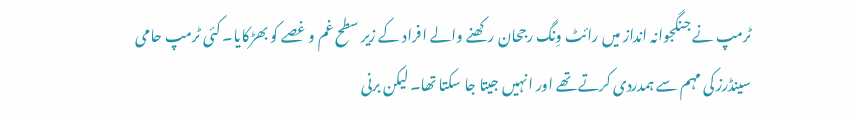ٹرمپ نے جنگجوانہ انداز میں رائٹ وِنگ رجحان رکھنے والے افراد کے زیر سطح غم و غصے کو بھڑکایا۔ کئی ٹرمپ حامی سینڈرز کی مہم سے ہمدردی کرتے تھے اور انہیں جیتا جا سکتا تھا۔ لیکن برنی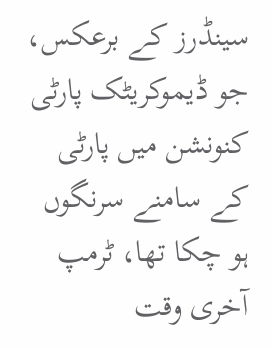سینڈرز کے برعکس، جو ڈیموکریٹک پارٹی کنونشن میں پارٹی کے سامنے سرنگوں ہو چکا تھا، ٹرمپ آخری وقت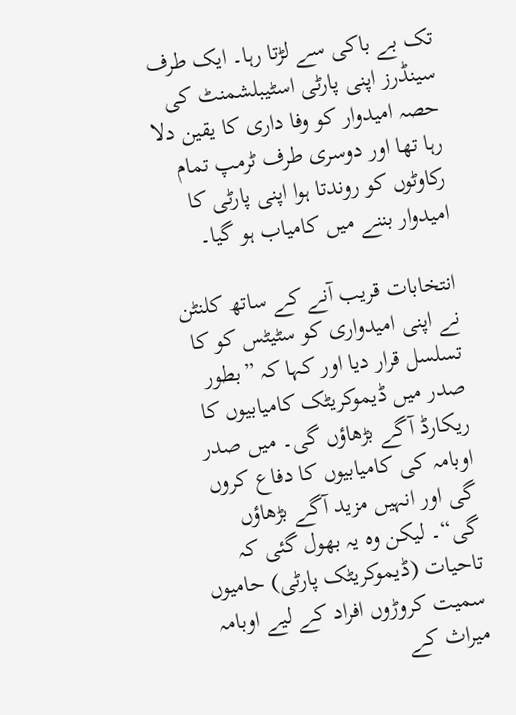تک بے باکی سے لڑتا رہا۔ ایک طرف سینڈرز اپنی پارٹی اسٹیبلشمنٹ کی حصہ امیدوار کو وفا داری کا یقین دلا رہا تھا اور دوسری طرف ٹرمپ تمام رکاوٹوں کو روندتا ہوا اپنی پارٹی کا امیدوار بننے میں کامیاب ہو گیا۔

انتخابات قریب آنے کے ساتھ کلنٹن نے اپنی امیدواری کو سٹیٹس کو کا تسلسل قرار دیا اور کہا کہ ”بطور صدر میں ڈیموکریٹک کامیابیوں کا ریکارڈ آگے بڑھاؤں گی۔ میں صدر اوبامہ کی کامیابیوں کا دفاع کروں گی اور انہیں مزید آگے بڑھاؤں گی“۔ لیکن وہ یہ بھول گئی کہ تاحیات (ڈیموکریٹک پارٹی) حامیوں سمیت کروڑوں افراد کے لیے اوبامہ میراث کے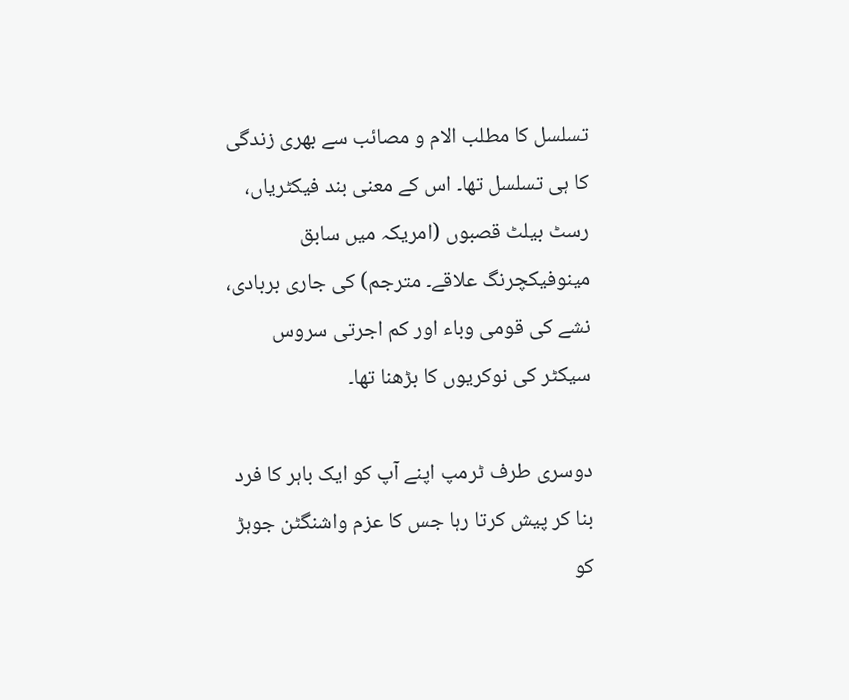تسلسل کا مطلب الام و مصائب سے بھری زندگی کا ہی تسلسل تھا۔ اس کے معنی بند فیکٹریاں، رسٹ بیلٹ قصبوں (امریکہ میں سابق مینوفیکچرنگ علاقے۔ مترجم) کی جاری بربادی، نشے کی قومی وباء اور کم اجرتی سروس سیکٹر کی نوکریوں کا بڑھنا تھا۔

دوسری طرف ٹرمپ اپنے آپ کو ایک باہر کا فرد بنا کر پیش کرتا رہا جس کا عزم واشنگٹن جوہڑ کو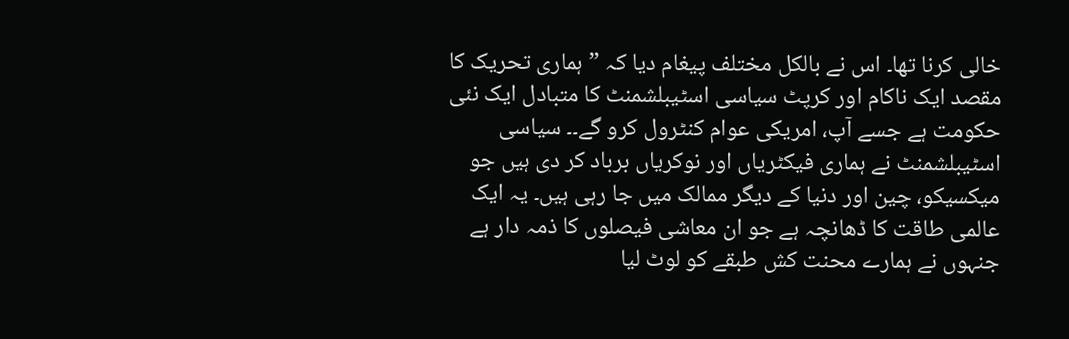خالی کرنا تھا۔ اس نے بالکل مختلف پیغام دیا کہ ”ہماری تحریک کا مقصد ایک ناکام اور کرپٹ سیاسی اسٹیبلشمنٹ کا متبادل ایک نئی حکومت ہے جسے آپ، امریکی عوام کنٹرول کرو گے۔۔ سیاسی اسٹیبلشمنٹ نے ہماری فیکٹریاں اور نوکریاں برباد کر دی ہیں جو میکسیکو، چین اور دنیا کے دیگر ممالک میں جا رہی ہیں۔ یہ ایک عالمی طاقت کا ڈھانچہ ہے جو ان معاشی فیصلوں کا ذمہ دار ہے جنہوں نے ہمارے محنت کش طبقے کو لوٹ لیا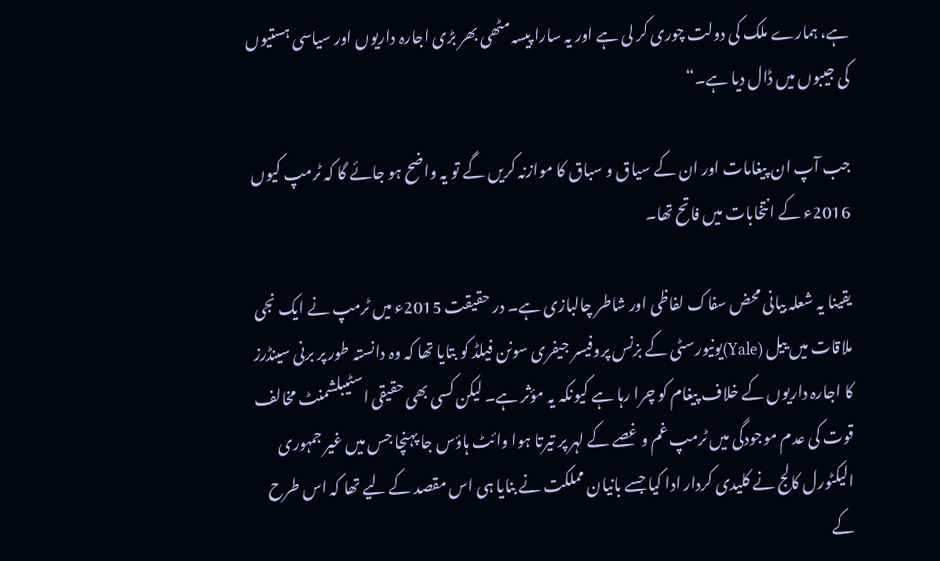ہے، ہمارے ملک کی دولت چوری کر لی ہے اور یہ سارا پیسہ مٹھی بھر بڑی اجارہ داریوں اور سیاسی ہستیوں کی جیبوں میں ڈال دیا ہے۔“

جب آپ ان پیغامات اور ان کے سیاق و سباق کا موازنہ کریں گے تو یہ واضح ہو جائے گا کہ ٹرمپ کیوں 2016ء کے انتخابات میں فاتح تھا۔

یقینا یہ شعلہ بیانی محض سفاک لفاظی اور شاطر چالبازی ہے۔ در حقیقت 2015ء میں ٹرمپ نے ایک نجی ملاقات میں ییل (Yale)یونیورسٹی کے بزنس پروفیسر جیفری سونن فیلڈ کو بتایا تھا کہ وہ دانستہ طور پر برنی سینڈرز کا اجارہ داریوں کے خلاف پیغام کو چرا رہا ہے کیونکہ یہ مؤثر ہے۔ لیکن کسی بھی حقیقی اسٹیبلشمنٹ مخالف قوت کی عدم موجودگی میں ٹرمپ غم و غصے کے لہر پر تیرتا ہوا وائٹ ہاؤس جا پہنچا جس میں غیر جمہوری الیکٹورل کالج نے کلیدی کردار ادا کیا جسے بانیان مملکت نے بنایا ہی اس مقصد کے لیے تھا کہ اس طرح کے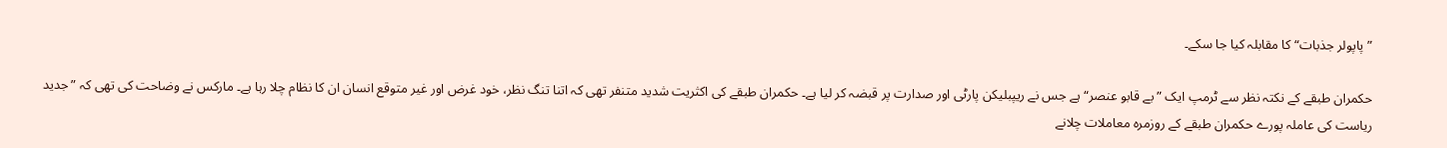”پاپولر جذبات“ کا مقابلہ کیا جا سکے۔

حکمران طبقے کے نکتہ نظر سے ٹرمپ ایک ”بے قابو عنصر“ ہے جس نے ریپبلیکن پارٹی اور صدارت پر قبضہ کر لیا ہے۔ حکمران طبقے کی اکثریت شدید متنفر تھی کہ اتنا تنگ نظر، خود غرض اور غیر متوقع انسان ان کا نظام چلا رہا ہے۔ مارکس نے وضاحت کی تھی کہ ”جدید ریاست کی عاملہ پورے حکمران طبقے کے روزمرہ معاملات چلانے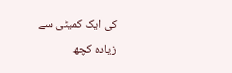کی ایک کمیٹی سے زیادہ کچھ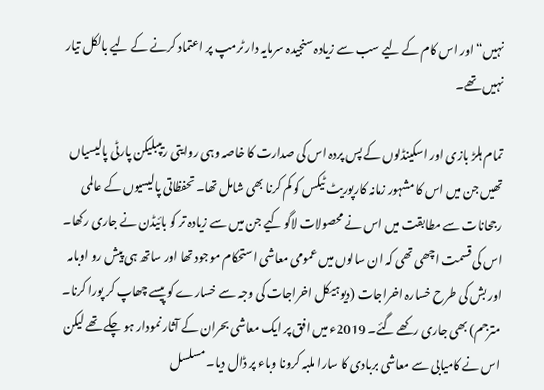نہیں“ اور اس کام کے لیے سب سے زیادہ سنجیدہ سرمایہ دار ٹرمپ پر اعتماد کرنے کے لیے بالکل تیار نہیں تھے۔

تمام ہلڑ بازی اور اسکینڈلوں کے پس پردہ اس کی صدارت کا خاصہ وہی روایتی ریپبلیکن پارٹی پالیسیاں تھیں جن میں اس کا مشہور زمانہ کارپوریٹ ٹیکس کو کم کرنا بھی شامل تھا۔ تحفظاتی پالیسیوں کے عالمی رجحانات سے مطابقت میں اس نے محصولات لاگو کیے جن میں سے زیادہ تر کو بائیڈن نے جاری رکھا۔ اس کی قسمت اچھی تھی کہ ان سالوں میں عمومی معاشی استحکام موجود تھا اور ساتھ ہی پیش رو اوبامہ اور بش کی طرح خسارہ اخراجات (دیوہیکل اخراجات کی وجہ سے خسارے کو پیسے چھاپ کر پورا کرنا۔ مترجم) بھی جاری رکھے گئے۔ 2019ء میں افق پر ایک معاشی بحران کے آثار نمودار ہو چکے تھے لیکن اس نے کامیابی سے معاشی بربادی کا سارا ملبہ کرونا وباء پر ڈال دیا۔ مسلسل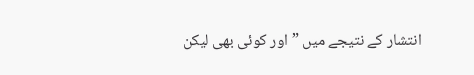انتشار کے نتیجے میں ”اور کوئی بھی لیکن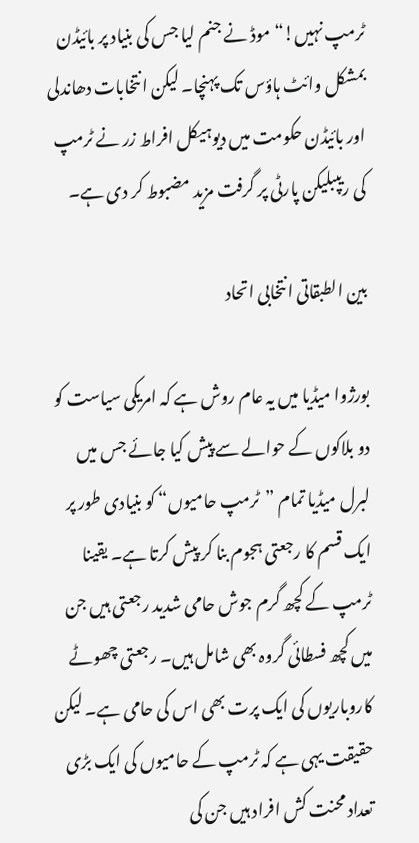ٹرمپ نہیں!“ موڈ نے جنم لیا جس کی بنیاد پر بائیڈن بمشکل وائٹ ہاؤس تک پہنچا۔ لیکن انتخابات دھاندلی اور بائیڈن حکومت میں دیوہیکل افراط زر نے ٹرمپ کی ریپبلیکن پارٹی پر گرفت مزید مضبوط کر دی ہے۔

بین الطبقاتی انتخابی اتحاد

بورژوا میڈیا میں یہ عام روش ہے کہ امریکی سیاست کو دو بلاکوں کے حوالے سے پیش کیا جائے جس میں لبرل میڈیا تمام ”ٹرمپ حامیوں“ کو بنیادی طور پر ایک قسم کا رجعتی ہجوم بنا کر پیش کرتا ہے۔ یقینا ٹرمپ کے کچھ گرم جوش حامی شدید رجعتی ہیں جن میں کچھ فسطائی گروہ بھی شامل ہیں۔ رجعتی چھوٹے کاروباریوں کی ایک پرت بھی اس کی حامی ہے۔ لیکن حقیقت یہی ہے کہ ٹرمپ کے حامیوں کی ایک بڑی تعداد محنت کش افراد ہیں جن کی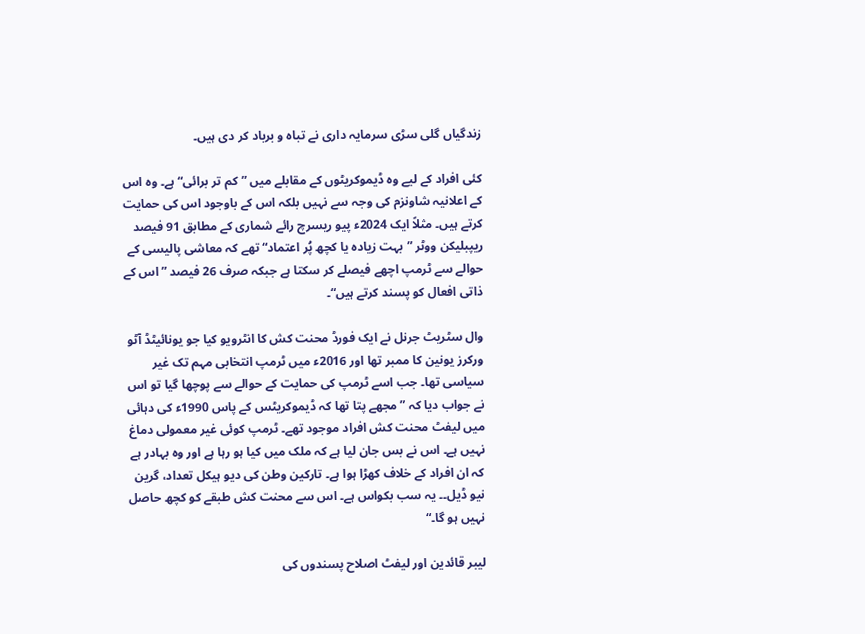زندگیاں گلی سڑی سرمایہ داری نے تباہ و برباد کر دی ہیں۔

کئی افراد کے لیے وہ ڈیموکریٹوں کے مقابلے میں ”کم تر برائی“ ہے۔ وہ اس کے اعلانیہ شاونزم کی وجہ سے نہیں بلکہ اس کے باوجود اس کی حمایت کرتے ہیں۔ مثلاً ایک 2024ء پیو ریسرچ رائے شماری کے مطابق 91 فیصد ریپبلیکن ووٹر ”بہت زیادہ یا کچھ پُر اعتماد“ تھے کہ معاشی پالیسی کے حوالے سے ٹرمپ اچھے فیصلے کر سکتا ہے جبکہ صرف 26 فیصد ”اس کے ذاتی افعال کو پسند کرتے ہیں“۔

وال سٹریٹ جرنل نے ایک فورڈ محنت کش کا انٹرویو کیا جو یونائیٹڈ آٹو ورکرز یونین کا ممبر تھا اور 2016ء میں ٹرمپ انتخابی مہم تک غیر سیاسی تھا۔ جب اسے ٹرمپ کی حمایت کے حوالے سے پوچھا گیا تو اس نے جواب دیا کہ ”مجھے پتا تھا کہ ڈیموکریٹس کے پاس 1990ء کی دہائی میں لیفٹ محنت کش افراد موجود تھے۔ ٹرمپ کوئی غیر معمولی دماغ نہیں ہے۔ اس نے بس جان لیا ہے کہ ملک میں کیا ہو رہا ہے اور وہ بہادر ہے کہ ان افراد کے خلاف کھڑا ہوا ہے۔ تارکین وطن کی دیو ہیکل تعداد، گرین نیو ڈیل۔۔ یہ سب بکواس ہے۔ اس سے محنت کش طبقے کو کچھ حاصل نہیں ہو گا۔“

لیبر قائدین اور لیفٹ اصلاح پسندوں کی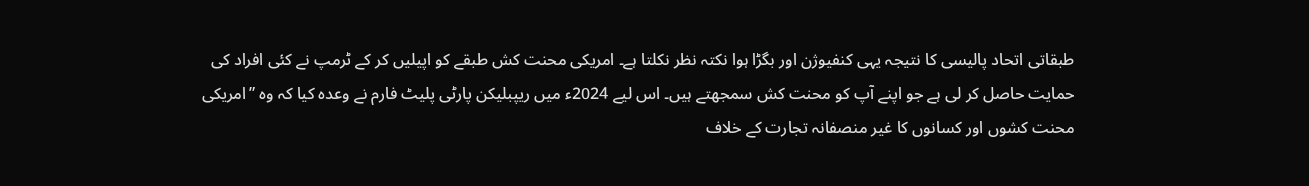طبقاتی اتحاد پالیسی کا نتیجہ یہی کنفیوژن اور بگڑا ہوا نکتہ نظر نکلتا ہے۔ امریکی محنت کش طبقے کو اپیلیں کر کے ٹرمپ نے کئی افراد کی حمایت حاصل کر لی ہے جو اپنے آپ کو محنت کش سمجھتے ہیں۔ اس لیے 2024ء میں ریپبلیکن پارٹی پلیٹ فارم نے وعدہ کیا کہ وہ ”امریکی محنت کشوں اور کسانوں کا غیر منصفانہ تجارت کے خلاف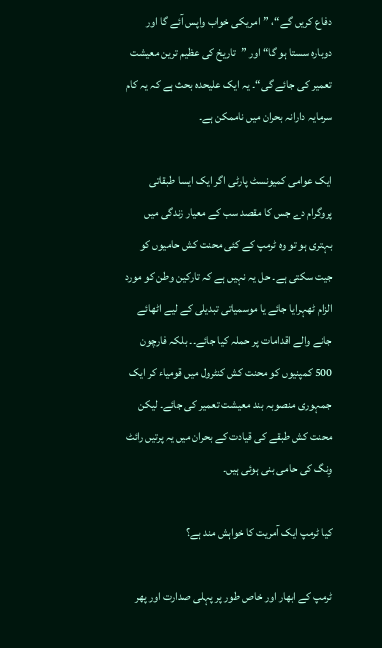دفاع کریں گے“، ”امریکی خواب واپس آئے گا اور دوبارہ سستا ہو گا“ اور ”تاریخ کی عظیم ترین معیشت تعمیر کی جائے گی“۔ یہ ایک علیحدہ بحث ہے کہ یہ کام سرمایہ دارانہ بحران میں ناممکن ہے۔

ایک عوامی کمیونسٹ پارٹی اگر ایک ایسا طبقاتی پروگرام دے جس کا مقصد سب کے معیار زندگی میں بہتری ہو تو وہ ٹرمپ کے کئی محنت کش حامیوں کو جیت سکتی ہے۔ حل یہ نہیں ہے کہ تارکین وطن کو مورد الزام ٹھہرایا جائے یا موسمیاتی تبدیلی کے لیے اٹھائے جانے والے اقدامات پر حملہ کیا جائے۔۔ بلکہ فارچون 500 کمپنیوں کو محنت کش کنٹرول میں قومیاء کر ایک جمہوری منصوبہ بند معیشت تعمیر کی جائے۔ لیکن محنت کش طبقے کی قیادت کے بحران میں یہ پرتیں رائٹ وِنگ کی حامی بنی ہوئی ہیں۔

کیا ٹرمپ ایک آمریت کا خواہش مند ہے؟

ٹرمپ کے ابھار اور خاص طور پر پہلی صدارت اور پھر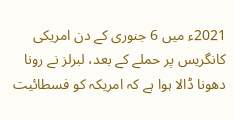2021ء میں 6 جنوری کے دن امریکی کانگریس پر حملے کے بعد، لبرلز نے رونا دھونا ڈالا ہوا ہے کہ امریکہ کو فسطائیت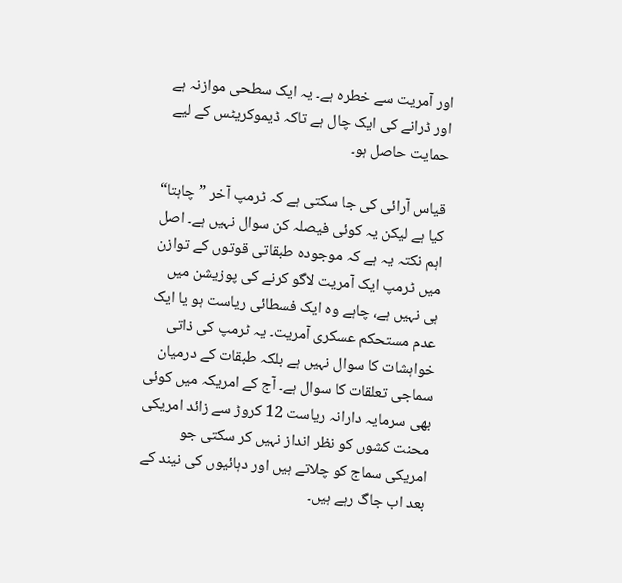اور آمریت سے خطرہ ہے۔ یہ ایک سطحی موازنہ ہے اور ڈرانے کی ایک چال ہے تاکہ ڈیموکریٹس کے لیے حمایت حاصل ہو۔

قیاس آرائی کی جا سکتی ہے کہ ٹرمپ آخر ”چاہتا“ کیا ہے لیکن یہ کوئی فیصلہ کن سوال نہیں ہے۔ اصل اہم نکتہ یہ ہے کہ موجودہ طبقاتی قوتوں کے توازن میں ٹرمپ ایک آمریت لاگو کرنے کی پوزیشن میں ہی نہیں ہے، چاہے وہ ایک فسطائی ریاست ہو یا ایک عدم مستحکم عسکری آمریت۔ یہ ٹرمپ کی ذاتی خواہشات کا سوال نہیں ہے بلکہ طبقات کے درمیان سماجی تعلقات کا سوال ہے۔ آج کے امریکہ میں کوئی بھی سرمایہ دارانہ ریاست 12 کروڑ سے زائد امریکی محنت کشوں کو نظر انداز نہیں کر سکتی جو امریکی سماج کو چلاتے ہیں اور دہائیوں کی نیند کے بعد اب جاگ رہے ہیں۔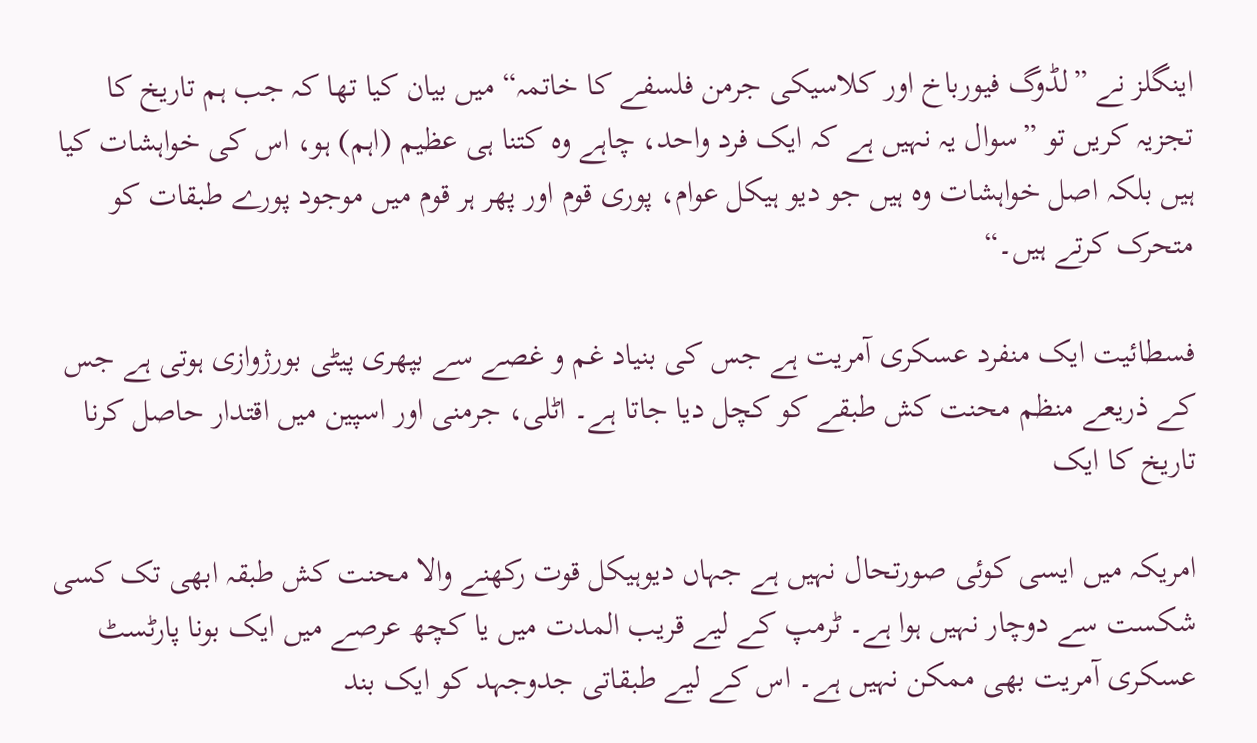اینگلز نے ”لڈوگ فیورباخ اور کلاسیکی جرمن فلسفے کا خاتمہ“ میں بیان کیا تھا کہ جب ہم تاریخ کا تجزیہ کریں تو ”سوال یہ نہیں ہے کہ ایک فرد واحد، چاہے وہ کتنا ہی عظیم (اہم) ہو، اس کی خواہشات کیا ہیں بلکہ اصل خواہشات وہ ہیں جو دیو ہیکل عوام، پوری قوم اور پھر ہر قوم میں موجود پورے طبقات کو متحرک کرتے ہیں۔“

فسطائیت ایک منفرد عسکری آمریت ہے جس کی بنیاد غم و غصے سے بپھری پیٹی بورژوازی ہوتی ہے جس کے ذریعے منظم محنت کش طبقے کو کچل دیا جاتا ہے۔ اٹلی، جرمنی اور اسپین میں اقتدار حاصل کرنا تاریخ کا ایک

امریکہ میں ایسی کوئی صورتحال نہیں ہے جہاں دیوہیکل قوت رکھنے والا محنت کش طبقہ ابھی تک کسی شکست سے دوچار نہیں ہوا ہے۔ ٹرمپ کے لیے قریب المدت میں یا کچھ عرصے میں ایک بونا پارٹسٹ عسکری آمریت بھی ممکن نہیں ہے۔ اس کے لیے طبقاتی جدوجہد کو ایک بند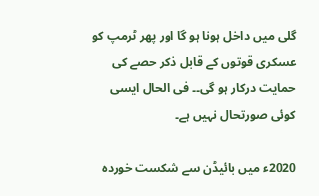گلی میں داخل ہونا ہو گا اور پھر ٹرمپ کو عسکری قوتوں کے قابل ذکر حصے کی حمایت درکار ہو گی۔۔ فی الحال ایسی کوئی صورتحال نہیں ہے۔

2020ء میں بائیڈن سے شکست خوردہ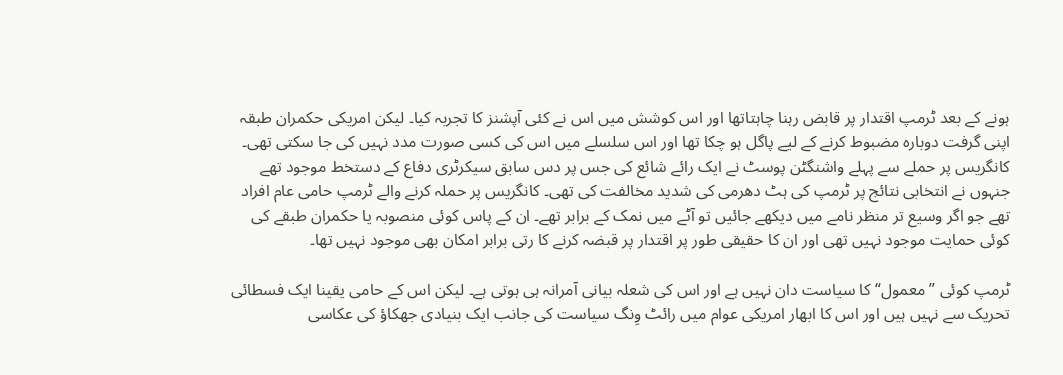ہونے کے بعد ٹرمپ اقتدار پر قابض رہنا چاہتاتھا اور اس کوشش میں اس نے کئی آپشنز کا تجربہ کیا۔ لیکن امریکی حکمران طبقہ اپنی گرفت دوبارہ مضبوط کرنے کے لیے پاگل ہو چکا تھا اور اس سلسلے میں اس کی کسی صورت مدد نہیں کی جا سکتی تھی۔ کانگریس پر حملے سے پہلے واشنگٹن پوسٹ نے ایک رائے شائع کی جس پر دس سابق سیکرٹری دفاع کے دستخط موجود تھے جنہوں نے انتخابی نتائج پر ٹرمپ کی ہٹ دھرمی کی شدید مخالفت کی تھی۔ کانگریس پر حملہ کرنے والے ٹرمپ حامی عام افراد تھے جو اگر وسیع تر منظر نامے میں دیکھے جائیں تو آٹے میں نمک کے برابر تھے۔ ان کے پاس کوئی منصوبہ یا حکمران طبقے کی کوئی حمایت موجود نہیں تھی اور ان کا حقیقی طور پر اقتدار پر قبضہ کرنے کا رتی برابر امکان بھی موجود نہیں تھا۔

ٹرمپ کوئی ”معمول“ کا سیاست دان نہیں ہے اور اس کی شعلہ بیانی آمرانہ ہی ہوتی ہے۔ لیکن اس کے حامی یقینا ایک فسطائی تحریک سے نہیں ہیں اور اس کا ابھار امریکی عوام میں رائٹ وِنگ سیاست کی جانب ایک بنیادی جھکاؤ کی عکاسی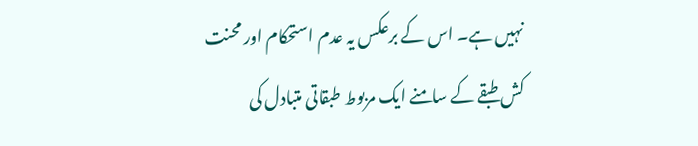نہیں ہے۔ اس کے برعکس یہ عدم استحکام اور محنت کش طبقے کے سامنے ایک مربوط طبقاتی متبادل کی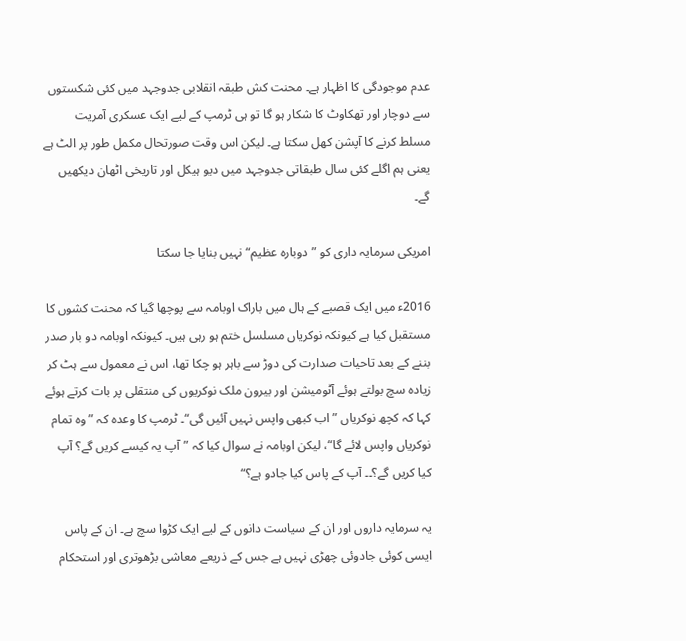عدم موجودگی کا اظہار ہے۔ محنت کش طبقہ انقلابی جدوجہد میں کئی شکستوں سے دوچار اور تھکاوٹ کا شکار ہو گا تو ہی ٹرمپ کے لیے ایک عسکری آمریت مسلط کرنے کا آپشن کھل سکتا ہے۔ لیکن اس وقت صورتحال مکمل طور پر الٹ ہے یعنی ہم اگلے کئی سال طبقاتی جدوجہد میں دیو ہیکل اور تاریخی اٹھان دیکھیں گے۔

امریکی سرمایہ داری کو ”دوبارہ عظیم“ نہیں بنایا جا سکتا

2016ء میں ایک قصبے کے ہال میں باراک اوبامہ سے پوچھا گیا کہ محنت کشوں کا مستقبل کیا ہے کیونکہ نوکریاں مسلسل ختم ہو رہی ہیں۔ کیونکہ اوبامہ دو بار صدر بننے کے بعد تاحیات صدارت کی دوڑ سے باہر ہو چکا تھا، اس نے معمول سے ہٹ کر زیادہ سچ بولتے ہوئے آٹومیشن اور بیرون ملک نوکریوں کی منتقلی پر بات کرتے ہوئے کہا کہ کچھ نوکریاں ”اب کبھی واپس نہیں آئیں گی“۔ ٹرمپ کا وعدہ کہ ”وہ تمام نوکریاں واپس لائے گا“، لیکن اوبامہ نے سوال کیا کہ ”آپ یہ کیسے کریں گے؟ آپ کیا کریں گے؟۔۔ آپ کے پاس کیا جادو ہے؟“

یہ سرمایہ داروں اور ان کے سیاست دانوں کے لیے ایک کڑوا سچ ہے۔ ان کے پاس ایسی کوئی جادوئی چھڑی نہیں ہے جس کے ذریعے معاشی بڑھوتری اور استحکام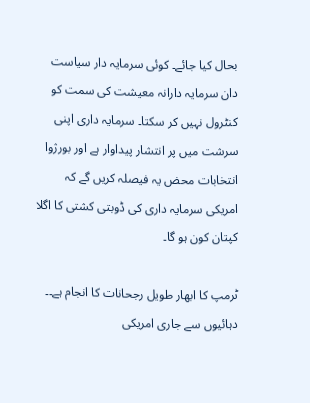بحال کیا جائے۔ کوئی سرمایہ دار سیاست دان سرمایہ دارانہ معیشت کی سمت کو کنٹرول نہیں کر سکتا۔ سرمایہ داری اپنی سرشت میں پر انتشار پیداوار ہے اور بورژوا انتخابات محض یہ فیصلہ کریں گے کہ امریکی سرمایہ داری کی ڈوبتی کشتی کا اگلا کپتان کون ہو گا۔

ٹرمپ کا ابھار طویل رجحانات کا انجام ہے۔۔ دہائیوں سے جاری امریکی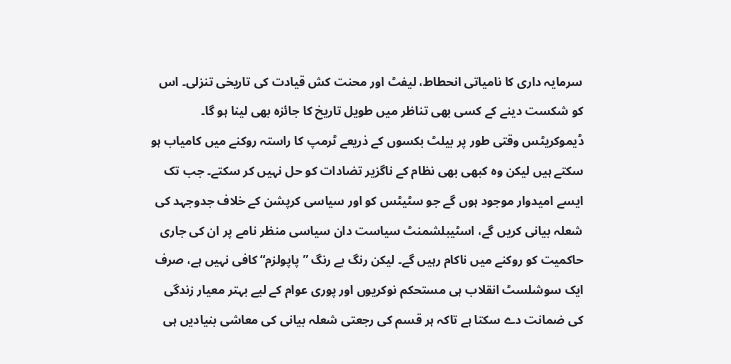سرمایہ داری کا نامیاتی انحطاط، لیفٹ اور محنت کش قیادت کی تاریخی تنزلی۔ اس کو شکست دینے کے کسی بھی تناظر میں طویل تاریخ کا جائزہ بھی لینا ہو گا۔ ڈیموکریٹس وقتی طور پر بیلٹ بکسوں کے ذریعے ٹرمپ کا راستہ روکنے میں کامیاب ہو سکتے ہیں لیکن وہ کبھی بھی نظام کے ناگزیر تضادات کو حل نہیں کر سکتے۔ جب تک ایسے امیدوار موجود ہوں گے جو سٹیٹس کو اور سیاسی کرپشن کے خلاف جدوجہد کی شعلہ بیانی کریں گے، اسٹیبلشمنٹ سیاست دان سیاسی منظر نامے پر ان کی جاری حاکمیت کو روکنے میں ناکام رہیں گے۔ لیکن رنگ بے رنگ ”پاپولزم“ کافی نہیں ہے، صرف ایک سوشلسٹ انقلاب ہی مستحکم نوکریوں اور پوری عوام کے لیے بہتر معیار زندگی کی ضمانت دے سکتا ہے تاکہ ہر قسم کی رجعتی شعلہ بیانی کی معاشی بنیادیں ہی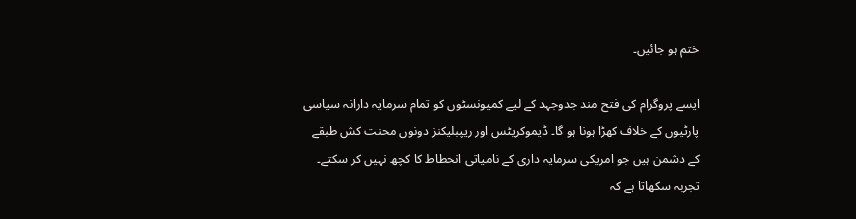ختم ہو جائیں۔

ایسے پروگرام کی فتح مند جدوجہد کے لیے کمیونسٹوں کو تمام سرمایہ دارانہ سیاسی پارٹیوں کے خلاف کھڑا ہونا ہو گا۔ ڈیموکریٹس اور ریپبلیکنز دونوں محنت کش طبقے کے دشمن ہیں جو امریکی سرمایہ داری کے نامیاتی انحطاط کا کچھ نہیں کر سکتے۔ تجربہ سکھاتا ہے کہ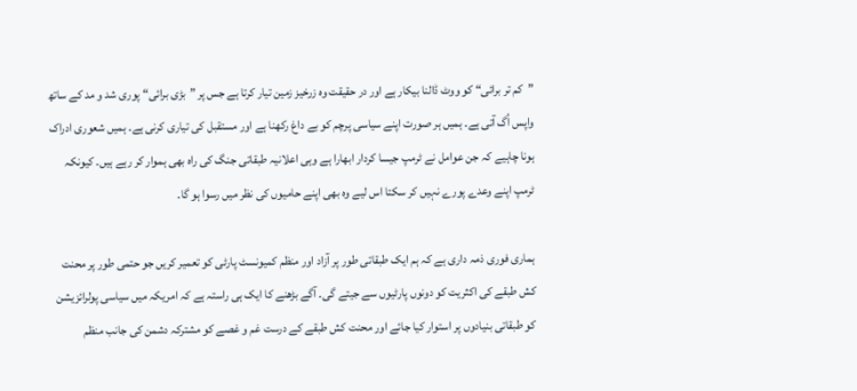”کم تر برائی“ کو ووٹ ڈالنا بیکار ہے اور در حقیقت وہ زرخیز زمین تیار کرتا ہے جس پر ”بڑی برائی“ پوری شد و مد کے ساتھ واپس اُگ آتی ہے۔ ہمیں ہر صورت اپنے سیاسی پرچم کو بے داغ رکھنا ہے اور مستقبل کی تیاری کرنی ہے۔ ہمیں شعوری ادراک ہونا چاہیے کہ جن عوامل نے ٹرمپ جیسا کردار ابھارا ہے وہی اعلانیہ طبقاتی جنگ کی راہ بھی ہموار کر رہے ہیں۔ کیونکہ ٹرمپ اپنے وعدے پورے نہیں کر سکتا اس لیے وہ بھی اپنے حامیوں کی نظر میں رسوا ہو گا۔

ہماری فوری ذمہ داری ہے کہ ہم ایک طبقاتی طور پر آزاد اور منظم کمیونسٹ پارٹی کو تعمیر کریں جو حتمی طور پر محنت کش طبقے کی اکثریت کو دونوں پارٹیوں سے جیتے گی۔ آگے بڑھنے کا ایک ہی راستہ ہے کہ امریکہ میں سیاسی پولرائزیشن کو طبقاتی بنیادوں پر استوار کیا جائے اور محنت کش طبقے کے درست غم و غصے کو مشترکہ دشمن کی جانب منظم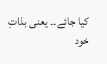کیا جائے۔۔ یعنی بذاتِ خود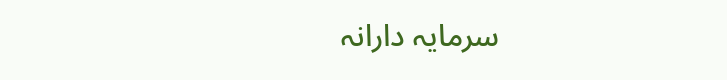سرمایہ دارانہ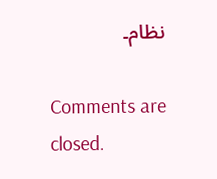نظام۔

Comments are closed.